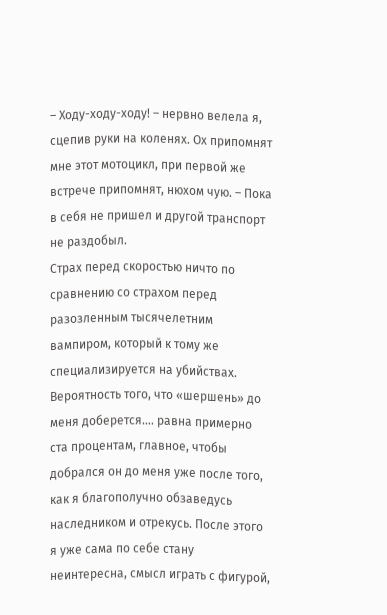– Ходу-ходу-ходу! – нервно велела я, сцепив руки на коленях. Ох припомнят мне этот мотоцикл, при первой же встрече припомнят, нюхом чую. – Пока в себя не пришел и другой транспорт не раздобыл.
Страх перед скоростью ничто по сравнению со страхом перед разозленным тысячелетним вампиром, который к тому же специализируется на убийствах. Вероятность того, что «шершень» до меня доберется…. равна примерно ста процентам, главное, чтобы добрался он до меня уже после того, как я благополучно обзаведусь наследником и отрекусь. После этого я уже сама по себе стану неинтересна, смысл играть с фигурой,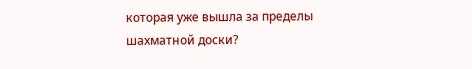которая уже вышла за пределы шахматной доски?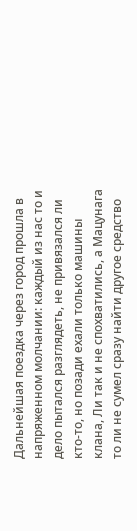Дальнейшая поездка через город прошла в напряженном молчании: каждый из нас то и дело пытался разглядеть, не привязался ли кто-то, но позади ехали только машины клана, Ли так и не спохватились, а Мацунага то ли не сумел сразу найти другое средство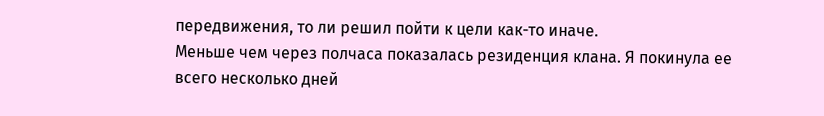передвижения, то ли решил пойти к цели как-то иначе.
Меньше чем через полчаса показалась резиденция клана. Я покинула ее всего несколько дней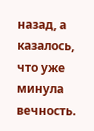назад, а казалось, что уже минула вечность.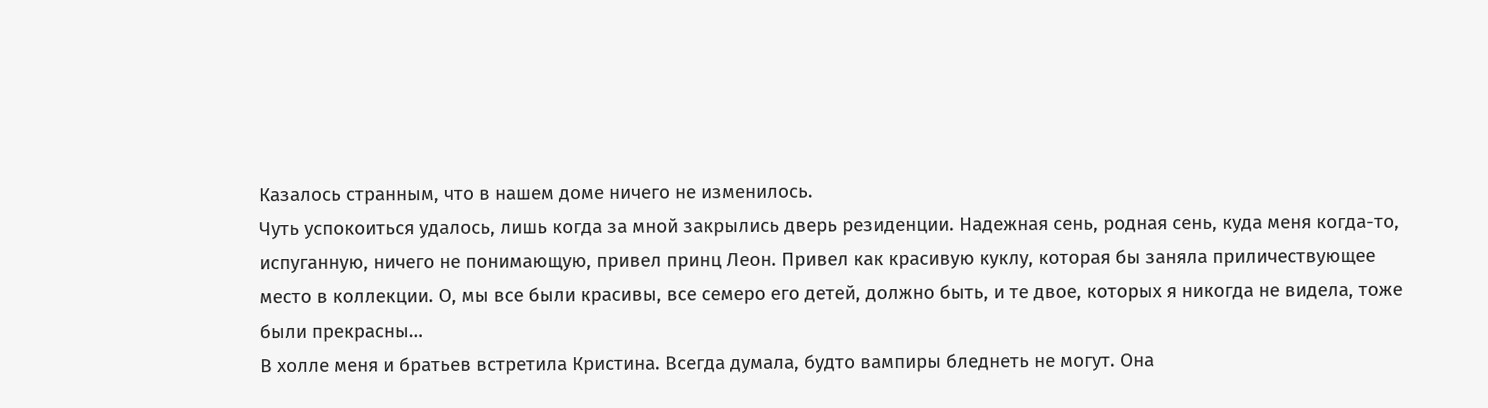Казалось странным, что в нашем доме ничего не изменилось.
Чуть успокоиться удалось, лишь когда за мной закрылись дверь резиденции. Надежная сень, родная сень, куда меня когда-то, испуганную, ничего не понимающую, привел принц Леон. Привел как красивую куклу, которая бы заняла приличествующее место в коллекции. О, мы все были красивы, все семеро его детей, должно быть, и те двое, которых я никогда не видела, тоже были прекрасны…
В холле меня и братьев встретила Кристина. Всегда думала, будто вампиры бледнеть не могут. Она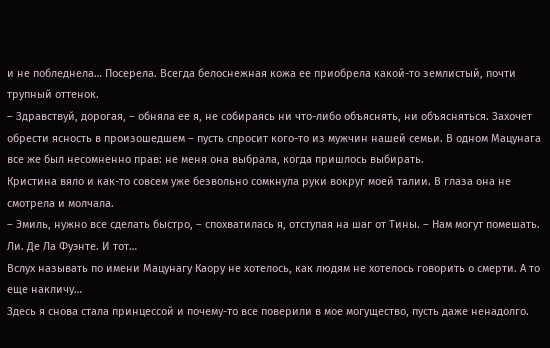и не побледнела… Посерела. Всегда белоснежная кожа ее приобрела какой-то землистый, почти трупный оттенок.
– Здравствуй, дорогая, – обняла ее я, не собираясь ни что-либо объяснять, ни объясняться. Захочет обрести ясность в произошедшем – пусть спросит кого-то из мужчин нашей семьи. В одном Мацунага все же был несомненно прав: не меня она выбрала, когда пришлось выбирать.
Кристина вяло и как-то совсем уже безвольно сомкнула руки вокруг моей талии. В глаза она не смотрела и молчала.
– Эмиль, нужно все сделать быстро, – спохватилась я, отступая на шаг от Тины. – Нам могут помешать. Ли. Де Ла Фуэнте. И тот…
Вслух называть по имени Мацунагу Каору не хотелось, как людям не хотелось говорить о смерти. А то еще накличу…
Здесь я снова стала принцессой и почему-то все поверили в мое могущество, пусть даже ненадолго.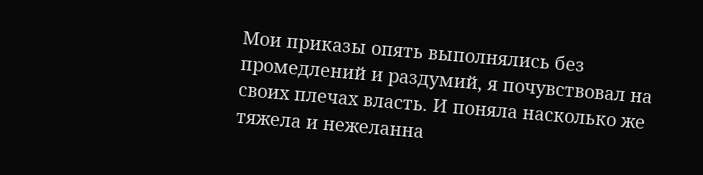Мои приказы опять выполнялись без промедлений и раздумий, я почувствовал на своих плечах власть. И поняла насколько же тяжела и нежеланна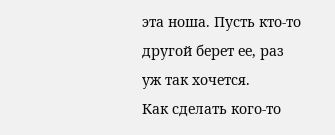эта ноша. Пусть кто-то другой берет ее, раз уж так хочется.
Как сделать кого-то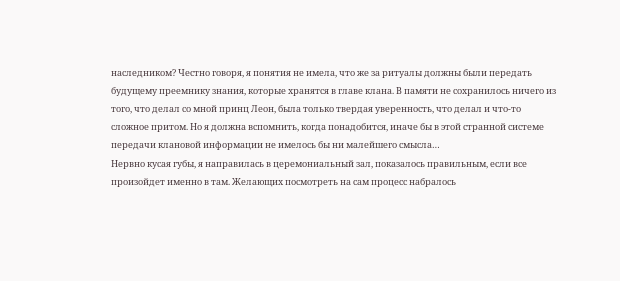наследником? Честно говоря, я понятия не имела, что же за ритуалы должны были передать будущему преемнику знания, которые хранятся в главе клана. В памяти не сохранилось ничего из того, что делал со мной принц Леон, была только твердая уверенность, что делал и что-то сложное притом. Но я должна вспомнить, когда понадобится, иначе бы в этой странной системе передачи клановой информации не имелось бы ни малейшего смысла…
Нервно кусая губы, я направилась в церемониальный зал, показалось правильным, если все произойдет именно в там. Желающих посмотреть на сам процесс набралось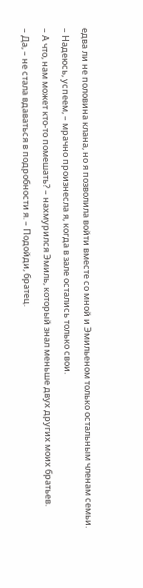едва ли не половина клана, но я позволила войти вместе со мной и Эмильеном только остальным членам семьи.
– Надеюсь, успеем, – мрачно произнесла я, когда в зале остались только свои.
– А что, нам может кто-то помешать? – нахмурился Эмиль, который знал меньше двух других моих братьев.
– Да, – не стала вдаваться в подробности я. – Подойди, братец.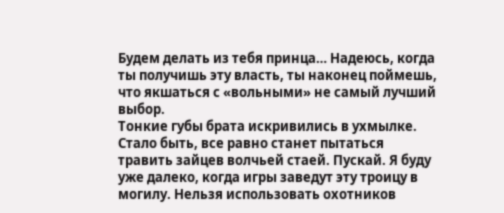Будем делать из тебя принца… Надеюсь, когда ты получишь эту власть, ты наконец поймешь, что якшаться с «вольными» не самый лучший выбор.
Тонкие губы брата искривились в ухмылке. Стало быть, все равно станет пытаться травить зайцев волчьей стаей. Пускай. Я буду уже далеко, когда игры заведут эту троицу в могилу. Нельзя использовать охотников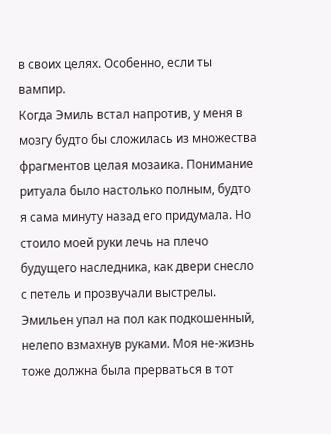в своих целях. Особенно, если ты вампир.
Когда Эмиль встал напротив, у меня в мозгу будто бы сложилась из множества фрагментов целая мозаика. Понимание ритуала было настолько полным, будто я сама минуту назад его придумала. Но стоило моей руки лечь на плечо будущего наследника, как двери снесло с петель и прозвучали выстрелы. Эмильен упал на пол как подкошенный, нелепо взмахнув руками. Моя не-жизнь тоже должна была прерваться в тот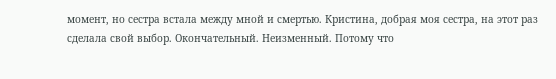момент, но сестра встала между мной и смертью. Кристина, добрая моя сестра, на этот раз сделала свой выбор. Окончательный. Неизменный. Потому что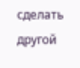сделать другой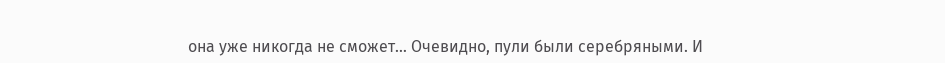она уже никогда не сможет… Очевидно, пули были серебряными. И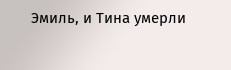Эмиль, и Тина умерли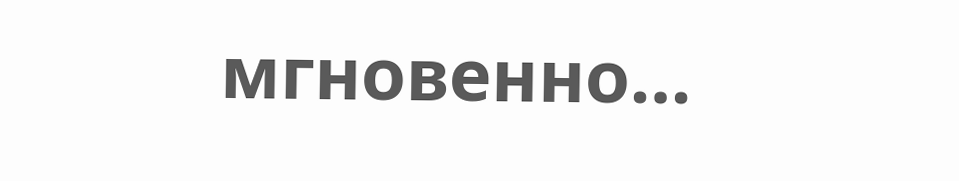мгновенно…